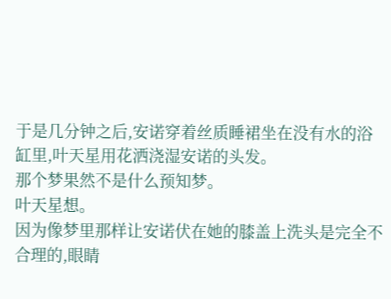于是几分钟之后,安诺穿着丝质睡裙坐在没有水的浴缸里,叶天星用花洒浇湿安诺的头发。
那个梦果然不是什么预知梦。
叶天星想。
因为像梦里那样让安诺伏在她的膝盖上洗头是完全不合理的,眼睛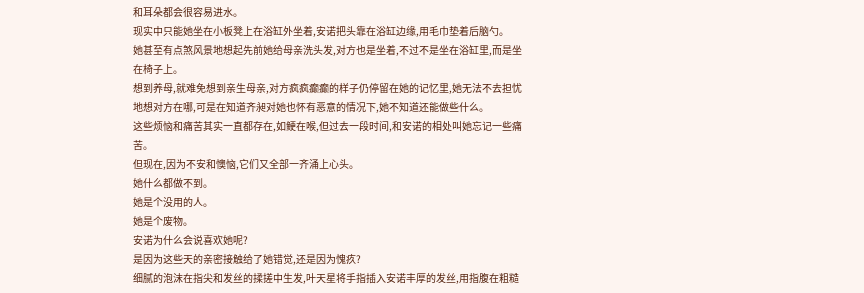和耳朵都会很容易进水。
现实中只能她坐在小板凳上在浴缸外坐着,安诺把头靠在浴缸边缘,用毛巾垫着后脑勺。
她甚至有点煞风景地想起先前她给母亲洗头发,对方也是坐着,不过不是坐在浴缸里,而是坐在椅子上。
想到养母,就难免想到亲生母亲,对方疯疯癫癫的样子仍停留在她的记忆里,她无法不去担忧地想对方在哪,可是在知道齐昶对她也怀有恶意的情况下,她不知道还能做些什么。
这些烦恼和痛苦其实一直都存在,如鲠在喉,但过去一段时间,和安诺的相处叫她忘记一些痛苦。
但现在,因为不安和懊恼,它们又全部一齐涌上心头。
她什么都做不到。
她是个没用的人。
她是个废物。
安诺为什么会说喜欢她呢?
是因为这些天的亲密接触给了她错觉,还是因为愧疚?
细腻的泡沫在指尖和发丝的揉搓中生发,叶天星将手指插入安诺丰厚的发丝,用指腹在粗糙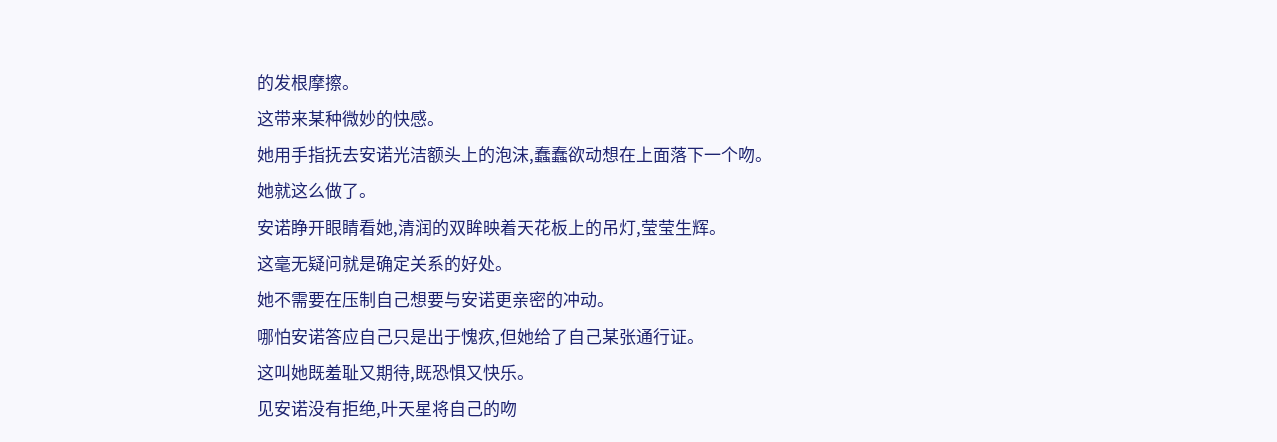的发根摩擦。
这带来某种微妙的快感。
她用手指抚去安诺光洁额头上的泡沫,蠢蠢欲动想在上面落下一个吻。
她就这么做了。
安诺睁开眼睛看她,清润的双眸映着天花板上的吊灯,莹莹生辉。
这毫无疑问就是确定关系的好处。
她不需要在压制自己想要与安诺更亲密的冲动。
哪怕安诺答应自己只是出于愧疚,但她给了自己某张通行证。
这叫她既羞耻又期待,既恐惧又快乐。
见安诺没有拒绝,叶天星将自己的吻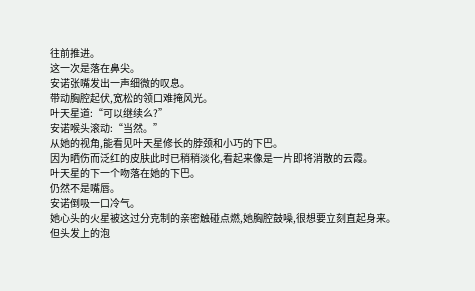往前推进。
这一次是落在鼻尖。
安诺张嘴发出一声细微的叹息。
带动胸腔起伏,宽松的领口难掩风光。
叶天星道:“可以继续么?”
安诺喉头滚动:“当然。”
从她的视角,能看见叶天星修长的脖颈和小巧的下巴。
因为晒伤而泛红的皮肤此时已稍稍淡化,看起来像是一片即将消散的云霞。
叶天星的下一个吻落在她的下巴。
仍然不是嘴唇。
安诺倒吸一口冷气。
她心头的火星被这过分克制的亲密触碰点燃,她胸腔鼓噪,很想要立刻直起身来。
但头发上的泡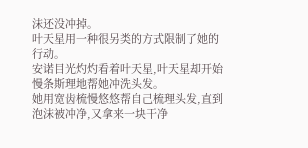沫还没冲掉。
叶天星用一种很另类的方式限制了她的行动。
安诺目光灼灼看着叶天星,叶天星却开始慢条斯理地帮她冲洗头发。
她用宽齿梳慢悠悠帮自己梳理头发,直到泡沫被冲净,又拿来一块干净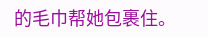的毛巾帮她包裹住。